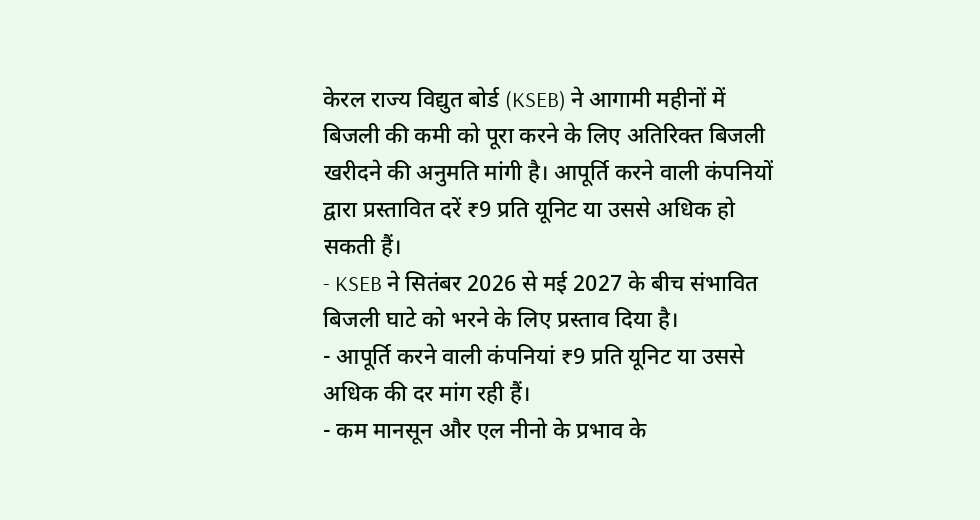केरल राज्य विद्युत बोर्ड (KSEB) ने आगामी महीनों में बिजली की कमी को पूरा करने के लिए अतिरिक्त बिजली खरीदने की अनुमति मांगी है। आपूर्ति करने वाली कंपनियों द्वारा प्रस्तावित दरें ₹9 प्रति यूनिट या उससे अधिक हो सकती हैं।
- KSEB ने सितंबर 2026 से मई 2027 के बीच संभावित बिजली घाटे को भरने के लिए प्रस्ताव दिया है।
- आपूर्ति करने वाली कंपनियां ₹9 प्रति यूनिट या उससे अधिक की दर मांग रही हैं।
- कम मानसून और एल नीनो के प्रभाव के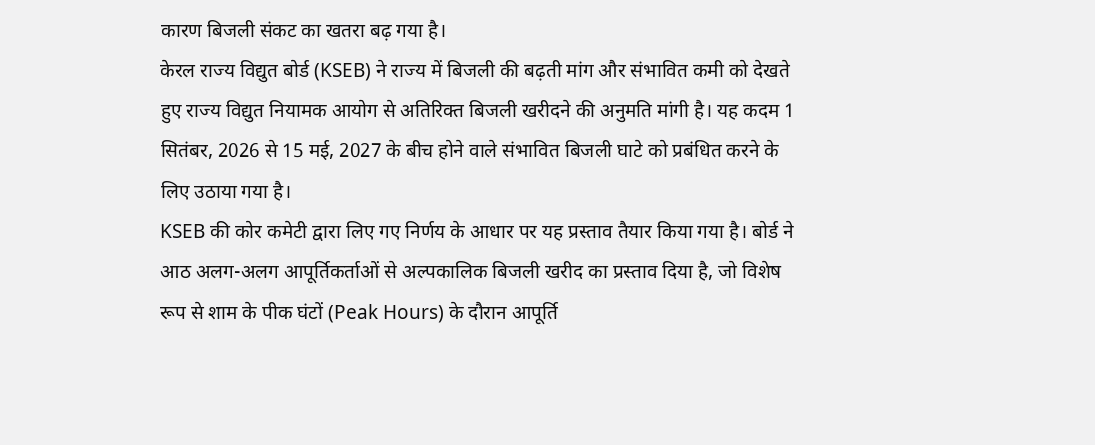कारण बिजली संकट का खतरा बढ़ गया है।
केरल राज्य विद्युत बोर्ड (KSEB) ने राज्य में बिजली की बढ़ती मांग और संभावित कमी को देखते हुए राज्य विद्युत नियामक आयोग से अतिरिक्त बिजली खरीदने की अनुमति मांगी है। यह कदम 1 सितंबर, 2026 से 15 मई, 2027 के बीच होने वाले संभावित बिजली घाटे को प्रबंधित करने के लिए उठाया गया है।
KSEB की कोर कमेटी द्वारा लिए गए निर्णय के आधार पर यह प्रस्ताव तैयार किया गया है। बोर्ड ने आठ अलग-अलग आपूर्तिकर्ताओं से अल्पकालिक बिजली खरीद का प्रस्ताव दिया है, जो विशेष रूप से शाम के पीक घंटों (Peak Hours) के दौरान आपूर्ति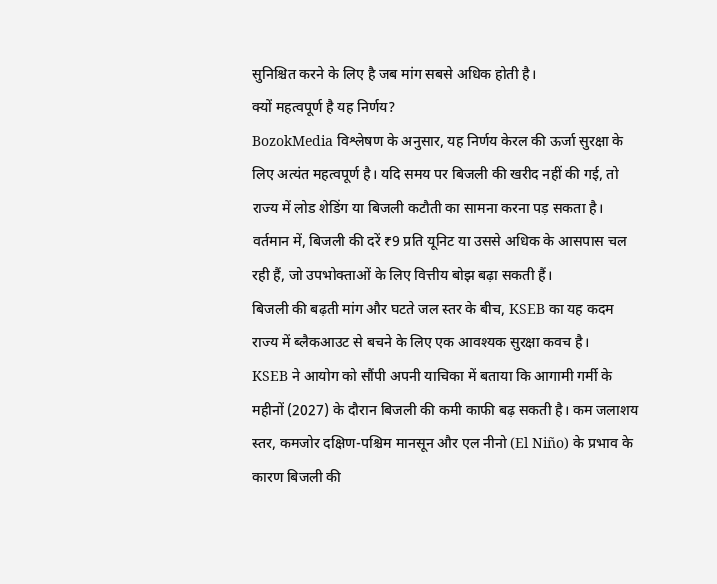सुनिश्चित करने के लिए है जब मांग सबसे अधिक होती है।
क्यों महत्वपूर्ण है यह निर्णय?
BozokMedia विश्लेषण के अनुसार, यह निर्णय केरल की ऊर्जा सुरक्षा के लिए अत्यंत महत्वपूर्ण है। यदि समय पर बिजली की खरीद नहीं की गई, तो राज्य में लोड शेडिंग या बिजली कटौती का सामना करना पड़ सकता है। वर्तमान में, बिजली की दरें ₹9 प्रति यूनिट या उससे अधिक के आसपास चल रही हैं, जो उपभोक्ताओं के लिए वित्तीय बोझ बढ़ा सकती हैं।
बिजली की बढ़ती मांग और घटते जल स्तर के बीच, KSEB का यह कदम राज्य में ब्लैकआउट से बचने के लिए एक आवश्यक सुरक्षा कवच है।
KSEB ने आयोग को सौंपी अपनी याचिका में बताया कि आगामी गर्मी के महीनों (2027) के दौरान बिजली की कमी काफी बढ़ सकती है। कम जलाशय स्तर, कमजोर दक्षिण-पश्चिम मानसून और एल नीनो (El Niño) के प्रभाव के कारण बिजली की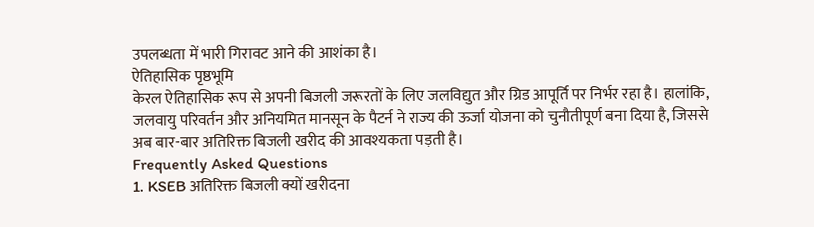उपलब्धता में भारी गिरावट आने की आशंका है।
ऐतिहासिक पृष्ठभूमि
केरल ऐतिहासिक रूप से अपनी बिजली जरूरतों के लिए जलविद्युत और ग्रिड आपूर्ति पर निर्भर रहा है। हालांकि, जलवायु परिवर्तन और अनियमित मानसून के पैटर्न ने राज्य की ऊर्जा योजना को चुनौतीपूर्ण बना दिया है, जिससे अब बार-बार अतिरिक्त बिजली खरीद की आवश्यकता पड़ती है।
Frequently Asked Questions
1. KSEB अतिरिक्त बिजली क्यों खरीदना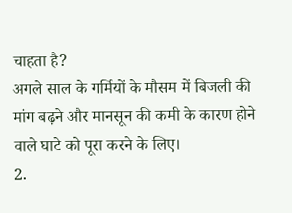चाहता है?
अगले साल के गर्मियों के मौसम में बिजली की मांग बढ़ने और मानसून की कमी के कारण होने वाले घाटे को पूरा करने के लिए।
2.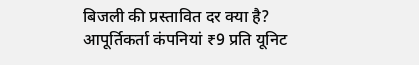बिजली की प्रस्तावित दर क्या है?
आपूर्तिकर्ता कंपनियां ₹9 प्रति यूनिट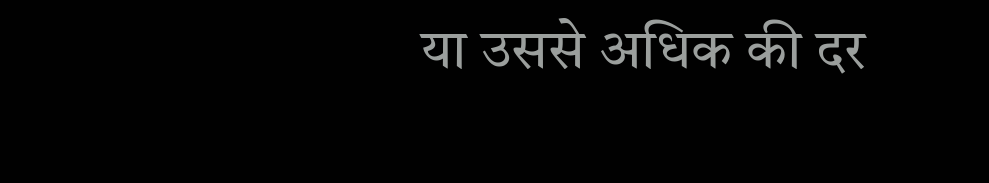या उससे अधिक की दर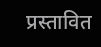प्रस्तावित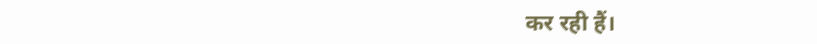कर रही हैं।